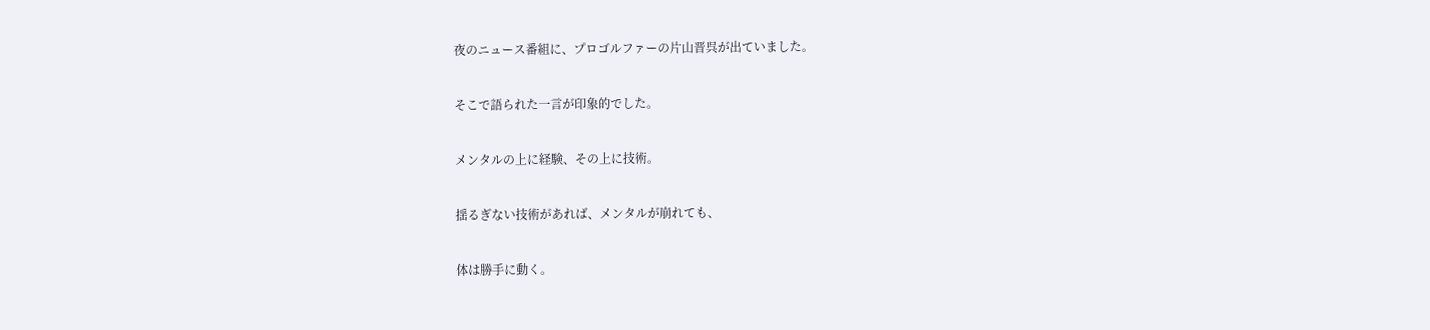夜のニュース番組に、プロゴルファーの片山晋呉が出ていました。


そこで語られた一言が印象的でした。


メンタルの上に経験、その上に技術。


揺るぎない技術があれば、メンタルが崩れても、


体は勝手に動く。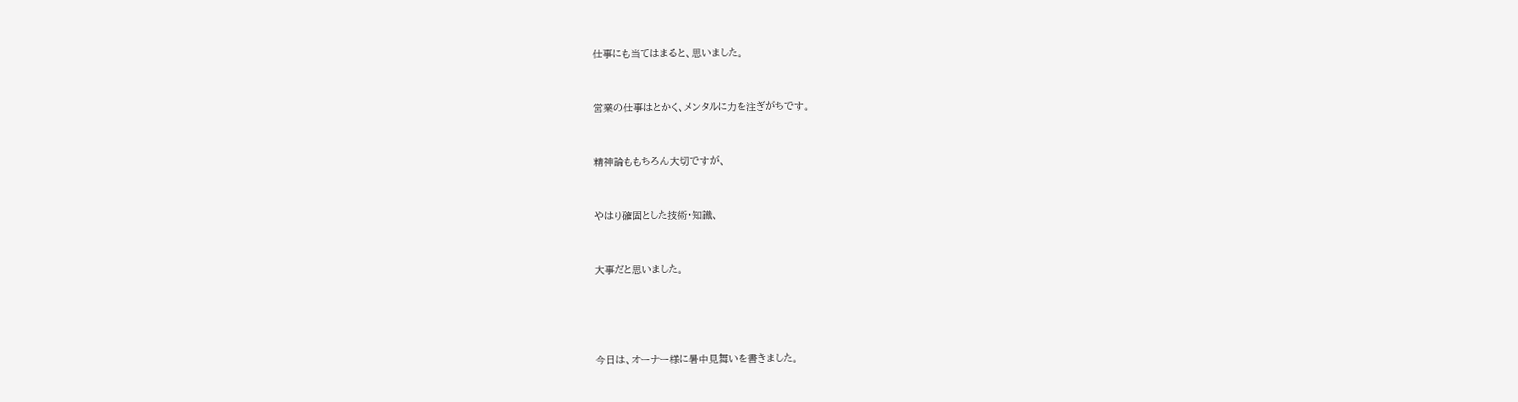仕事にも当てはまると、思いました。


営業の仕事はとかく、メンタルに力を注ぎがちです。


精神論ももちろん大切ですが、


やはり確固とした技術・知識、


大事だと思いました。




今日は、オーナー様に暑中見舞いを書きました。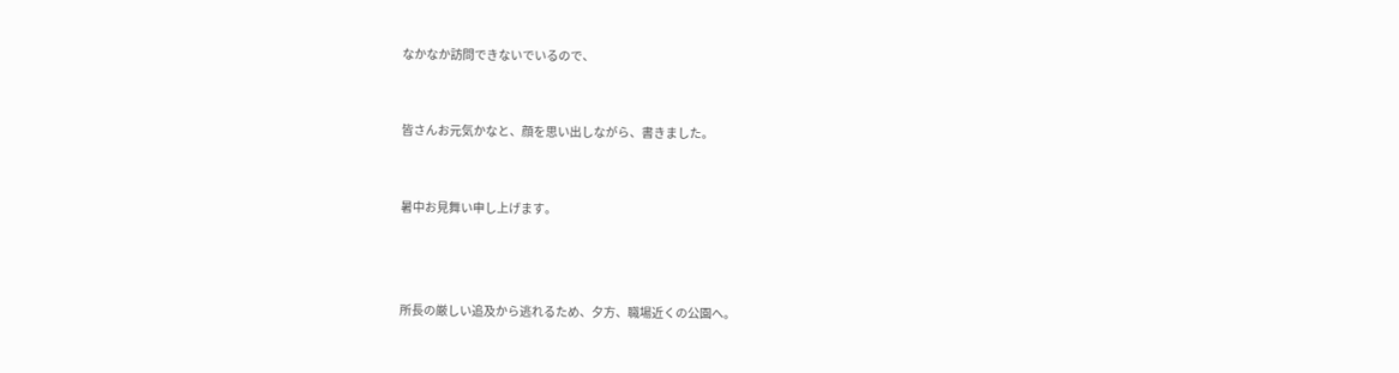なかなか訪問できないでいるので、


皆さんお元気かなと、顔を思い出しながら、書きました。


暑中お見舞い申し上げます。



所長の厳しい追及から逃れるため、夕方、職場近くの公園へ。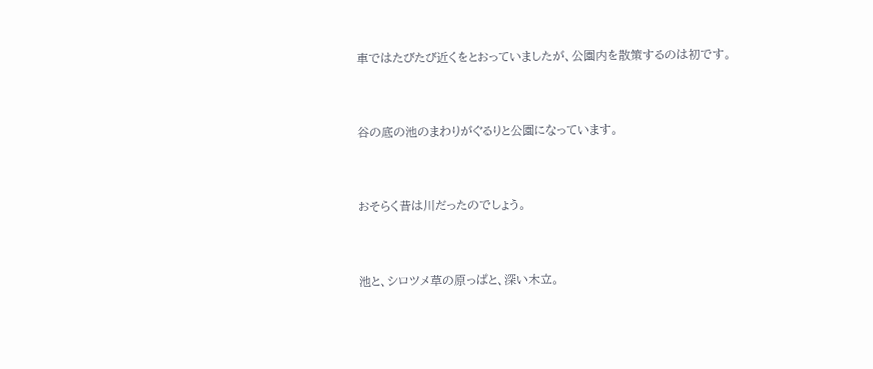車ではたびたび近くをとおっていましたが、公園内を散策するのは初です。


谷の底の池のまわりがぐるりと公園になっています。


おそらく昔は川だったのでしょう。


池と、シロツメ草の原っぱと、深い木立。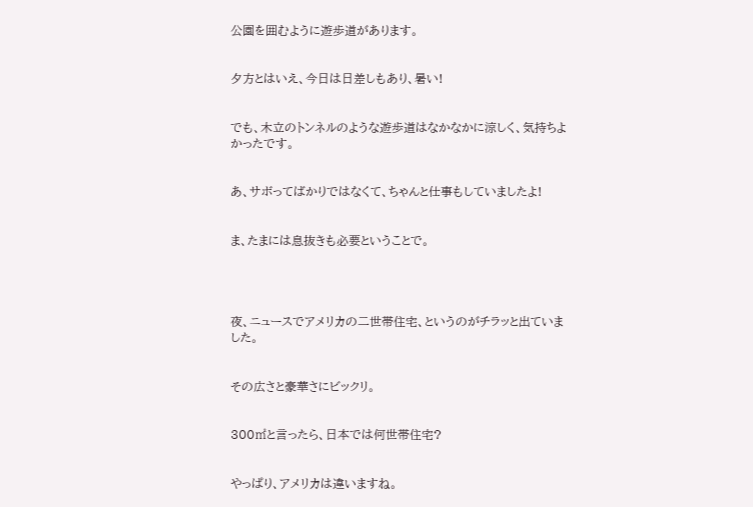公園を囲むように遊歩道があります。


夕方とはいえ、今日は日差しもあり、暑い!


でも、木立のトンネルのような遊歩道はなかなかに涼しく、気持ちよかったです。


あ、サボってばかりではなくて、ちゃんと仕事もしていましたよ!


ま、たまには息抜きも必要ということで。




夜、ニュースでアメリカの二世帯住宅、というのがチラッと出ていました。


その広さと豪華さにビックリ。


300㎡と言ったら、日本では何世帯住宅?


やっぱり、アメリカは違いますね。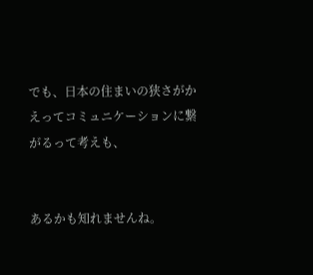でも、日本の住まいの狭さがかえってコミュニケーションに繋がるって考えも、


あるかも知れませんね。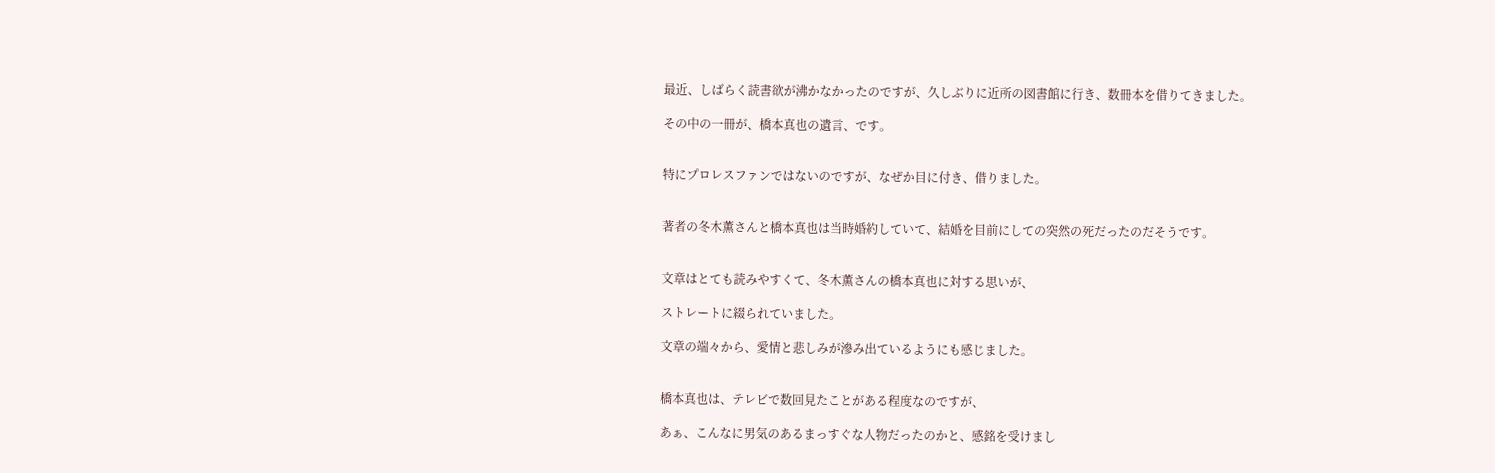最近、しばらく読書欲が沸かなかったのですが、久しぶりに近所の図書館に行き、数冊本を借りてきました。

その中の一冊が、橋本真也の遺言、です。


特にプロレスファンではないのですが、なぜか目に付き、借りました。


著者の冬木薫さんと橋本真也は当時婚約していて、結婚を目前にしての突然の死だったのだそうです。


文章はとても読みやすくて、冬木薫さんの橋本真也に対する思いが、

ストレートに綴られていました。

文章の端々から、愛情と悲しみが滲み出ているようにも感じました。


橋本真也は、テレビで数回見たことがある程度なのですが、

あぁ、こんなに男気のあるまっすぐな人物だったのかと、感銘を受けまし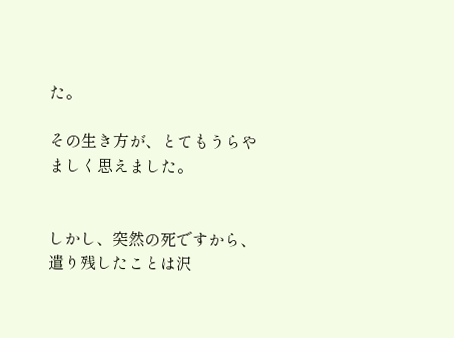た。

その生き方が、とてもうらやましく思えました。


しかし、突然の死ですから、遣り残したことは沢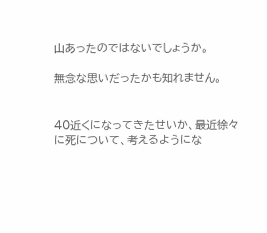山あったのではないでしょうか。

無念な思いだったかも知れません。


40近くになってきたせいか、最近徐々に死について、考えるようにな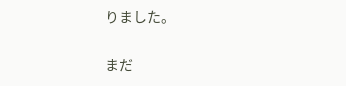りました。

まだ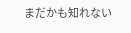まだかも知れない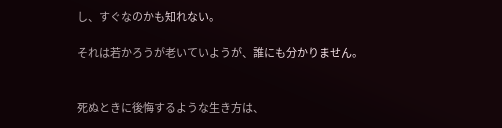し、すぐなのかも知れない。

それは若かろうが老いていようが、誰にも分かりません。


死ぬときに後悔するような生き方は、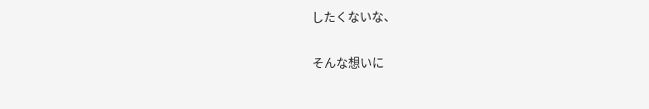したくないな、

そんな想いに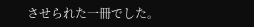させられた一冊でした。